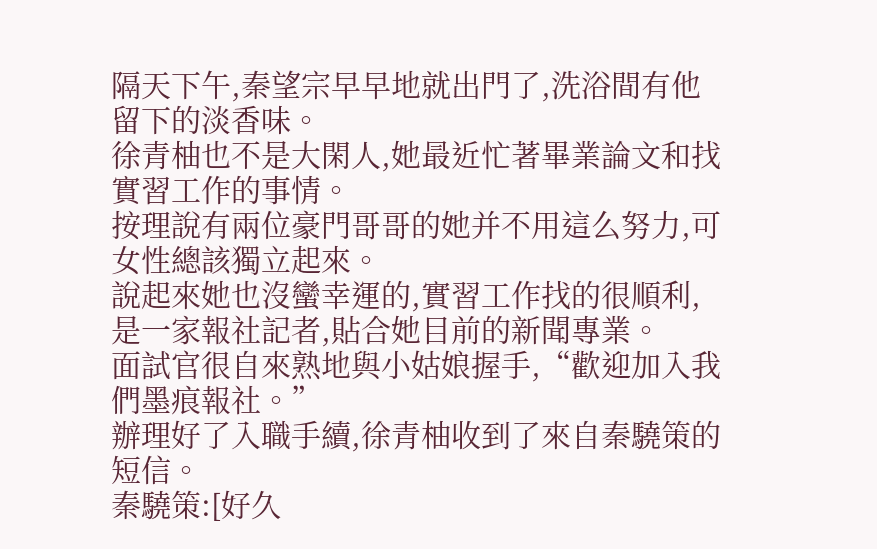隔天下午,秦望宗早早地就出門了,洗浴間有他留下的淡香味。
徐青柚也不是大閑人,她最近忙著畢業論文和找實習工作的事情。
按理說有兩位豪門哥哥的她并不用這么努力,可女性總該獨立起來。
說起來她也沒蠻幸運的,實習工作找的很順利,是一家報社記者,貼合她目前的新聞專業。
面試官很自來熟地與小姑娘握手,“歡迎加入我們墨痕報社。”
辦理好了入職手續,徐青柚收到了來自秦驍策的短信。
秦驍策:[好久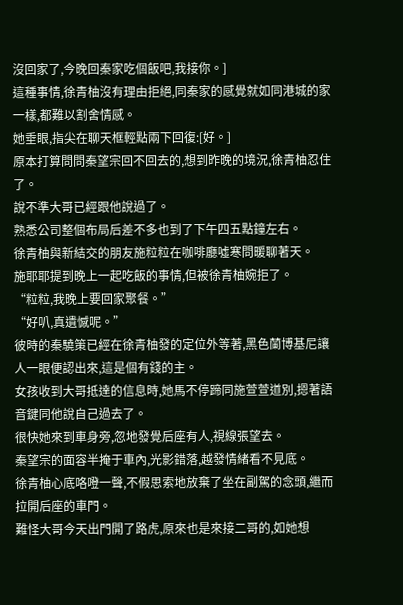沒回家了,今晚回秦家吃個飯吧,我接你。]
這種事情,徐青柚沒有理由拒絕,同秦家的感覺就如同港城的家一樣,都難以割舍情感。
她垂眼,指尖在聊天框輕點兩下回復:[好。]
原本打算問問秦望宗回不回去的,想到昨晚的境況,徐青柚忍住了。
說不準大哥已經跟他說過了。
熟悉公司整個布局后差不多也到了下午四五點鐘左右。
徐青柚與新結交的朋友施粒粒在咖啡廳噓寒問暖聊著天。
施耶耶提到晚上一起吃飯的事情,但被徐青柚婉拒了。
“粒粒,我晚上要回家聚餐。”
“好叭,真遺憾呢。”
彼時的秦驍策已經在徐青柚發的定位外等著,黑色蘭博基尼讓人一眼便認出來,這是個有錢的主。
女孩收到大哥抵達的信息時,她馬不停蹄同施萱萱道別,摁著語音鍵同他說自己過去了。
很快她來到車身旁,忽地發覺后座有人,視線張望去。
秦望宗的面容半掩于車內,光影錯落,越發情緒看不見底。
徐青柚心底咯噔一聲,不假思索地放棄了坐在副駕的念頭,繼而拉開后座的車門。
難怪大哥今天出門開了路虎,原來也是來接二哥的,如她想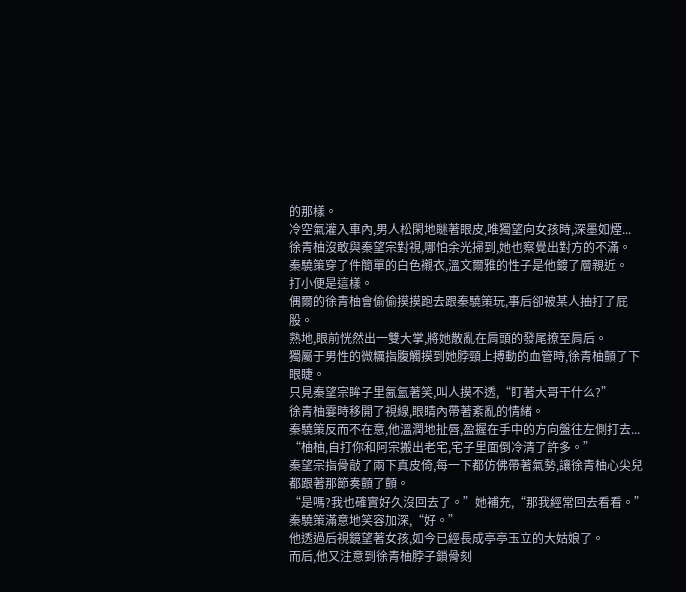的那樣。
冷空氣灌入車內,男人松閑地瞇著眼皮,唯獨望向女孩時,深墨如煙...
徐青柚沒敢與秦望宗對視,哪怕余光掃到,她也察覺出對方的不滿。
秦驍策穿了件簡單的白色襯衣,溫文爾雅的性子是他鍍了層親近。
打小便是這樣。
偶爾的徐青柚會偷偷摸摸跑去跟秦驍策玩,事后卻被某人抽打了屁股。
熟地,眼前恍然出一雙大掌,將她散亂在肩頭的發尾撩至肩后。
獨屬于男性的微糲指腹觸摸到她脖頸上搏動的血管時,徐青柚顫了下眼睫。
只見秦望宗眸子里氤氳著笑,叫人摸不透,“盯著大哥干什么?”
徐青柚霎時移開了視線,眼睛內帶著紊亂的情緒。
秦驍策反而不在意,他溫潤地扯唇,盈握在手中的方向盤往左側打去...
“柚柚,自打你和阿宗搬出老宅,宅子里面倒冷清了許多。”
秦望宗指骨敲了兩下真皮倚,每一下都仿佛帶著氣勢,讓徐青柚心尖兒都跟著那節奏顫了顫。
“是嗎?我也確實好久沒回去了。”她補充,“那我經常回去看看。”
秦驍策滿意地笑容加深,“好。”
他透過后視鏡望著女孩,如今已經長成亭亭玉立的大姑娘了。
而后,他又注意到徐青柚脖子鎖骨刻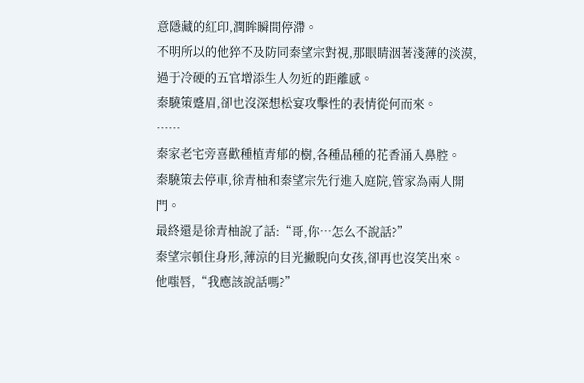意隱藏的紅印,潤眸瞬間停滯。
不明所以的他猝不及防同秦望宗對視,那眼睛洇著淺薄的淡漠,過于冷硬的五官增添生人勿近的距離感。
秦驍策蹙眉,卻也沒深想松宴攻擊性的表情從何而來。
……
秦家老宅旁喜歡種植青郁的樹,各種品種的花香涌入鼻腔。
秦驍策去停車,徐青柚和秦望宗先行進入庭院,管家為兩人開門。
最終還是徐青柚說了話:“哥,你…怎么不說話?”
秦望宗頓住身形,薄涼的目光撇睨向女孩,卻再也沒笑出來。
他嗤唇,“我應該說話嗎?”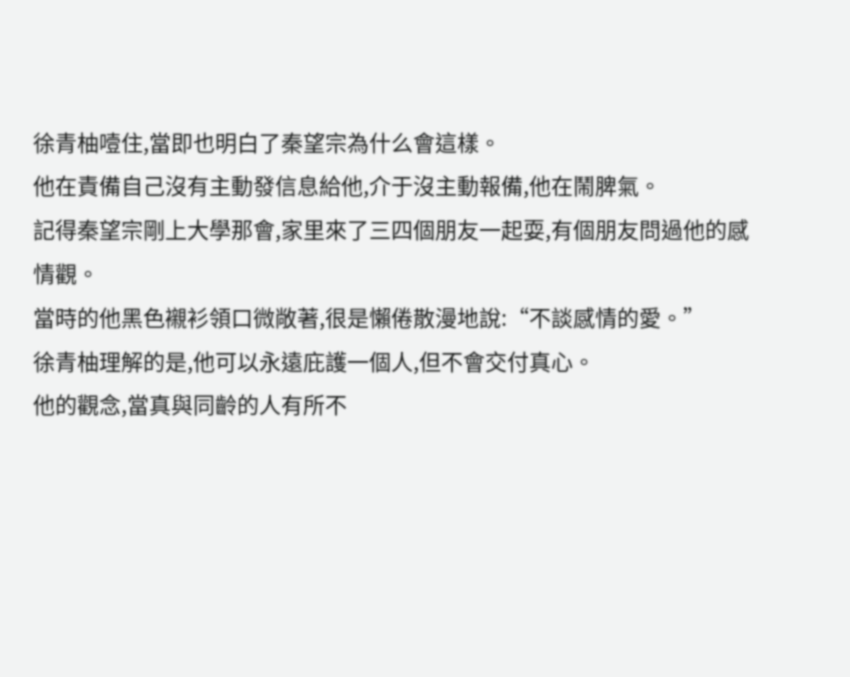徐青柚噎住,當即也明白了秦望宗為什么會這樣。
他在責備自己沒有主動發信息給他,介于沒主動報備,他在鬧脾氣。
記得秦望宗剛上大學那會,家里來了三四個朋友一起耍,有個朋友問過他的感情觀。
當時的他黑色襯衫領口微敞著,很是懶倦散漫地說:“不談感情的愛。”
徐青柚理解的是,他可以永遠庇護一個人,但不會交付真心。
他的觀念,當真與同齡的人有所不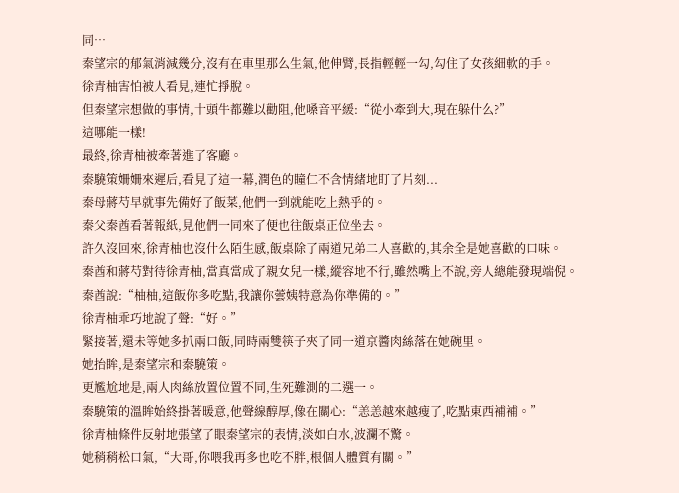同…
秦望宗的郁氣消減幾分,沒有在車里那么生氣,他伸臂,長指輕輕一勾,勾住了女孩細軟的手。
徐青柚害怕被人看見,連忙掙脫。
但秦望宗想做的事情,十頭牛都難以勸阻,他嗓音平緩:“從小牽到大,現在躲什么?”
這哪能一樣!
最終,徐青柚被牽著進了客廳。
秦驍策姍姍來遲后,看見了這一幕,潤色的瞳仁不含情緒地盯了片刻...
秦母蔣芍早就事先備好了飯菜,他們一到就能吃上熱乎的。
秦父秦酋看著報紙,見他們一同來了便也往飯桌正位坐去。
許久沒回來,徐青柚也沒什么陌生感,飯桌除了兩道兄弟二人喜歡的,其余全是她喜歡的口味。
秦酋和蔣芍對待徐青柚,當真當成了親女兒一樣,縱容地不行,雖然嘴上不說,旁人總能發現端倪。
秦酋說:“柚柚,這飯你多吃點,我讓你蕓姨特意為你準備的。”
徐青柚乖巧地說了聲:“好。”
緊接著,還未等她多扒兩口飯,同時兩雙筷子夾了同一道京醬肉絲落在她碗里。
她抬眸,是秦望宗和秦驍策。
更尷尬地是,兩人肉絲放置位置不同,生死難測的二選一。
秦驍策的溫眸始終掛著暖意,他聲線醇厚,像在關心:“恙恙越來越瘦了,吃點東西補補。”
徐青柚條件反射地張望了眼秦望宗的表情,淡如白水,波瀾不驚。
她稍稍松口氣,“大哥,你喂我再多也吃不胖,根個人體質有關。”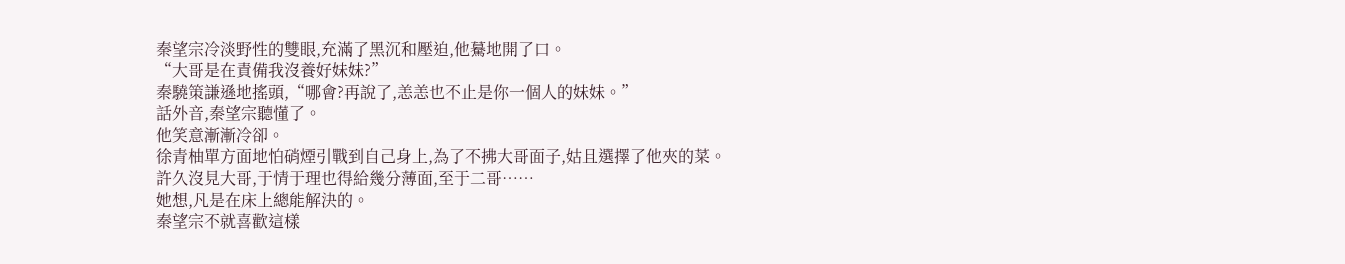秦望宗冷淡野性的雙眼,充滿了黑沉和壓迫,他驀地開了口。
“大哥是在責備我沒養好妹妹?”
秦驍策謙遜地搖頭,“哪會?再說了,恙恙也不止是你一個人的妹妹。”
話外音,秦望宗聽懂了。
他笑意漸漸冷卻。
徐青柚單方面地怕硝煙引戰到自己身上,為了不拂大哥面子,姑且選擇了他夾的菜。
許久沒見大哥,于情于理也得給幾分薄面,至于二哥……
她想,凡是在床上總能解決的。
秦望宗不就喜歡這樣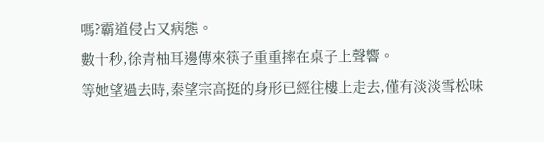嗎?霸道侵占又病態。
數十秒,徐青柚耳邊傳來筷子重重摔在桌子上聲響。
等她望過去時,秦望宗高挺的身形已經往樓上走去,僅有淡淡雪松味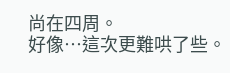尚在四周。
好像…這次更難哄了些。